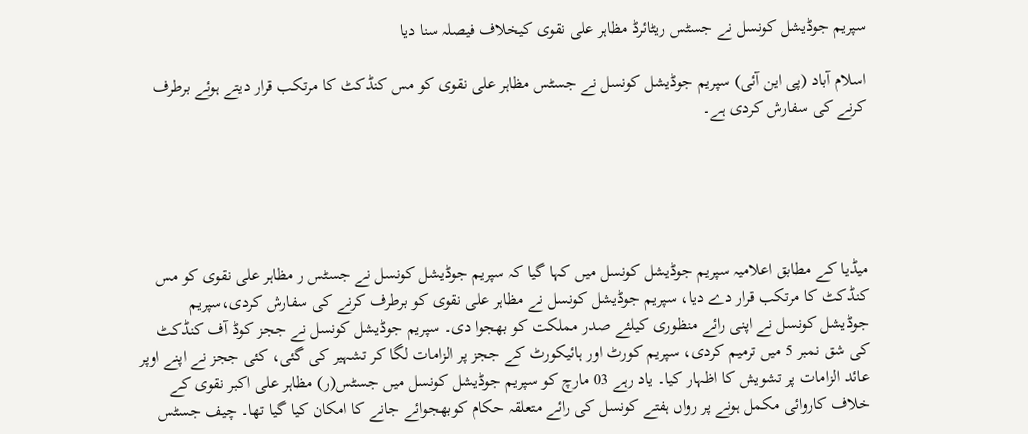سپریم جوڈیشل کونسل نے جسٹس ریٹائرڈ مظاہر علی نقوی کیخلاف فیصلہ سنا دیا

اسلام آباد (پی این آئی) سپریم جوڈیشل کونسل نے جسٹس مظاہر علی نقوی کو مس کنڈکٹ کا مرتکب قرار دیتے ہوئے برطرف کرنے کی سفارش کردی ہے۔





میڈیا کے مطابق اعلامیہ سپریم جوڈیشل کونسل میں کہا گیا کہ سپریم جوڈیشل کونسل نے جسٹس ر مظاہر علی نقوی کو مس کنڈکٹ کا مرتکب قرار دے دیا، سپریم جوڈیشل کونسل نے مظاہر علی نقوی کو برطرف کرنے کی سفارش کردی،سپریم جوڈیشل کونسل نے اپنی رائے منظوری کیلئے صدر مملکت کو بھجوا دی۔ سپریم جوڈیشل کونسل نے ججز کوڈ آف کنڈکٹ کی شق نمبر 5 میں ترمیم کردی، سپریم کورٹ اور ہائیکورٹ کے ججز پر الزامات لگا کر تشہیر کی گئی، کئی ججز نے اپنے اوپر عائد الزامات پر تشویش کا اظہار کیا۔ یاد رہے 03 مارچ کو سپریم جوڈیشل کونسل میں جسٹس(ر) مظاہر علی اکبر نقوی کے خلاف کاروائی مکمل ہونے پر رواں ہفتے کونسل کی رائے متعلقہ حکام کوبھجوائے جانے کا امکان کیا گیا تھا۔ چیف جسٹس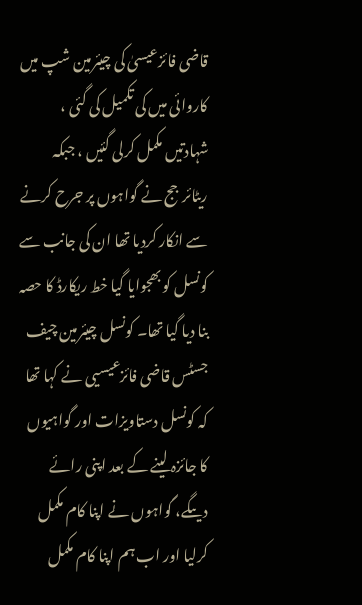قاضی فائزعیسیٰ کی چیئرمین شپ میں کاروائی میں کی تکمیل کی گئی ، شہادتیں مکمل کرلی گئیں ، جبکہ ریٹائرجج نے گواہوں پر جرح کرنے سے انکار کردیا تھا ان کی جانب سے کونسل کو بھجوایا گیا خط ریکارڈ کا حصہ بنا دیا گیا تھا۔ کونسل چیئرمین چیف جسٹس قاضی فائزعیسیی نے کہا تھا کہ کونسل دستاویزات اور گواہیوں کا جائزہ لینے کے بعد اپنی رائے دیںگے، گواہوں نے اپنا کام مکمل کرلیا اور اب ہم اپنا کام مکمل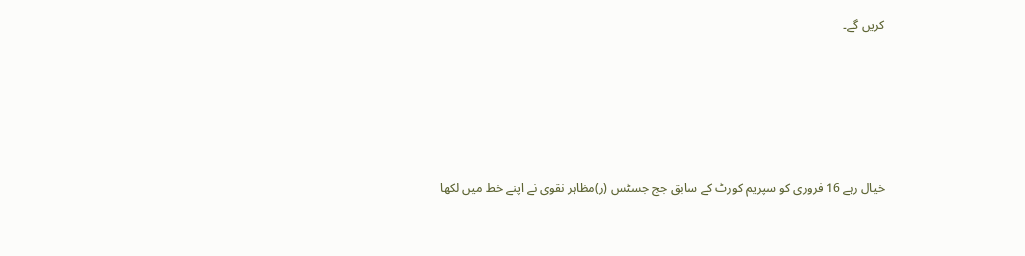کریں گے۔







خیال رہے 16 فروری کو سپریم کورٹ کے سابق جج جسٹس (ر)مظاہر نقوی نے اپنے خط میں لکھا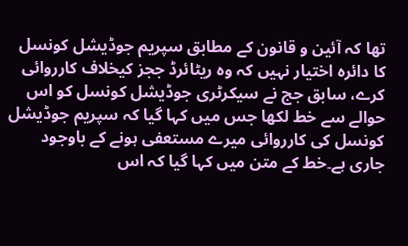تھا کہ آئین و قانون کے مطابق سپریم جوڈیشل کونسل کا دائرہ اختیار نہیں کہ وہ ریٹائرڈ ججز کیخلاف کارروائی کرے، سابق جج نے سیکرٹری جوڈیشل کونسل کو اس حوالے سے خط لکھا جس میں کہا گیا کہ سپریم جوڈیشل کونسل کی کارروائی میرے مستعفی ہونے کے باوجود جاری ہے۔خط کے متن میں کہا گیا کہ اس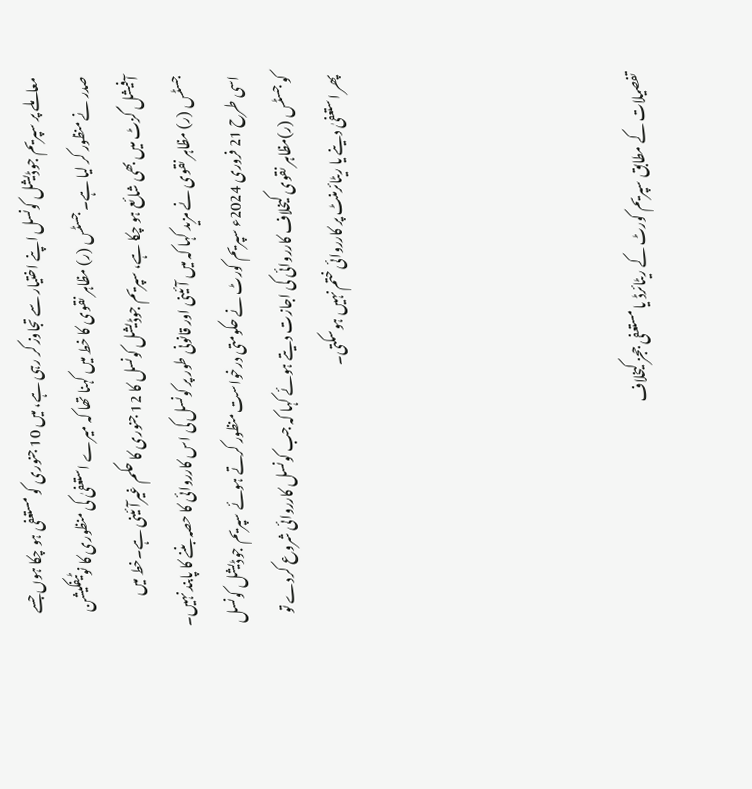معاملے پر سپریم جوڈیشل کونسل اپنے اختیار سے تجاوز کر رہی ہے، میں 10 جنوری کو مستعفی ہو چکا ہوں جسے صدر نے منظور کر لیا ہے۔ جسٹس (ر) مظاہر نقوی کا خط میں کہنا تھا کہ میرے استعفیٰ کی منظوری کا نوٹیفکیشن آفیشل گزٹ میں بھی شائع ہو چکا ہے، سپریم جوڈیشل کونسل کا 12 جنوری کا حکم غیرآئینی ہے۔خط میں جسٹس (ر) مظاہر نقوی نے مزید کہا کہ میں آئینی اور قانونی طور پر کونسل کی اس کارروائی کا حصہ بننے کا پابند نہیں۔ اسی طرح 21 فروری 2024ء سپریم کورٹ نے حکومتی درخواست منظور کرتے ہوئے سپریم جوڈیشل کونسل کو جسٹس (ر)مظاہر نقوی کیخلاف کارروائی کی اجازت دیتے ہوئے کہا کہ جب کونسل کارروائی شروع کردے تو پھر استعفیٰ دینے یا ریٹائرمنٹ پر کارروائی ختم نہیں ہوسکتی۔





تفصیلات کے مطابق سپریم کورٹ کے ریٹائرڈ یا مستعفی ججز کیخلاف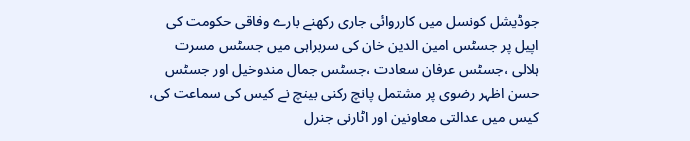جوڈیشل کونسل میں کارروائی جاری رکھنے بارے وفاقی حکومت کی اپیل پر جسٹس امین الدین خان کی سربراہی میں جسٹس مسرت ہلالی ،جسٹس عرفان سعادت ،جسٹس جمال مندوخیل اور جسٹس حسن اظہر رضوی پر مشتمل پانچ رکنی بینچ نے کیس کی سماعت کی، کیس میں عدالتی معاونین اور اٹارنی جنرل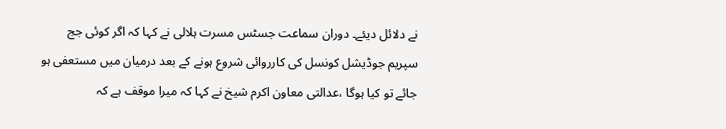نے دلائل دیئے۔ دوران سماعت جسٹس مسرت ہلالی نے کہا کہ اگر کوئی جج سپریم جوڈیشل کونسل کی کارروائی شروع ہونے کے بعد درمیان میں مستعفی ہو جائے تو کیا ہوگا ،عدالتی معاون اکرم شیخ نے کہا کہ میرا موقف ہے کہ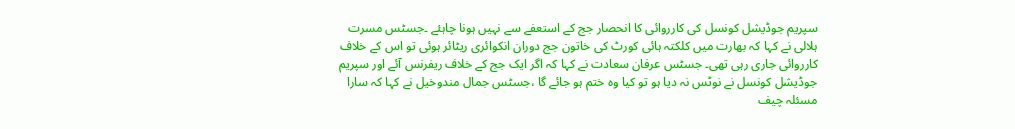سپریم جوڈیشل کونسل کی کارروائی کا انحصار جج کے استعفے سے نہیں ہونا چاہئے ۔جسٹس مسرت ہلالی نے کہا کہ بھارت میں کلکتہ ہائی کورٹ کی خاتون جج دوران انکوائری ریٹائر ہوئی تو اس کے خلاف کارروائی جاری رہی تھی۔ جسٹس عرفان سعادت نے کہا کہ اگر ایک جج کے خلاف ریفرنس آئے اور سپریم جوڈیشل کونسل نے نوٹس نہ دیا ہو تو کیا وہ ختم ہو جائے گا ،جسٹس جمال مندوخیل نے کہا کہ سارا مسئلہ چیف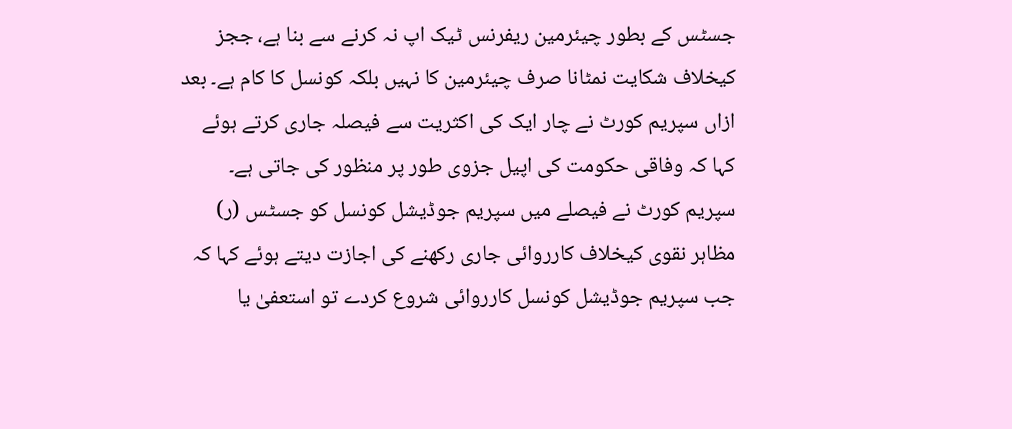جسٹس کے بطور چیئرمین ریفرنس ٹیک اپ نہ کرنے سے بنا ہے، ججز کیخلاف شکایت نمٹانا صرف چیئرمین کا نہیں بلکہ کونسل کا کام ہے۔ بعد ازاں سپریم کورٹ نے چار ایک کی اکثریت سے فیصلہ جاری کرتے ہوئے کہا کہ وفاقی حکومت کی اپیل جزوی طور پر منظور کی جاتی ہے۔ سپریم کورٹ نے فیصلے میں سپریم جوڈیشل کونسل کو جسٹس (ر) مظاہر نقوی کیخلاف کارروائی جاری رکھنے کی اجازت دیتے ہوئے کہا کہ جب سپریم جوڈیشل کونسل کارروائی شروع کردے تو استعفیٰ یا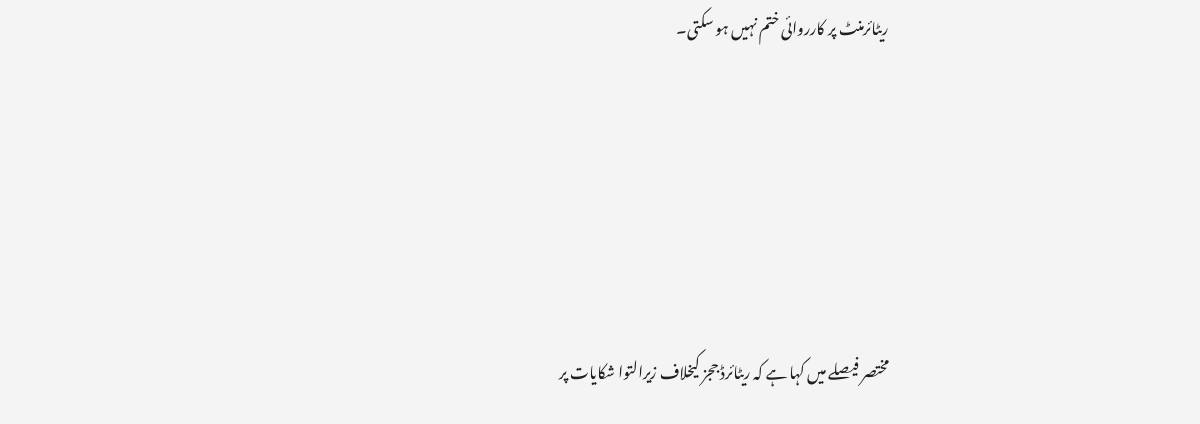ریٹائرمنٹ پر کارروائی ختم نہیں ہو سکتی۔





مختصر فیصلے میں کہا ہے کہ ریٹائرڈ ججز کیخلاف زیرالتوا شکایات پر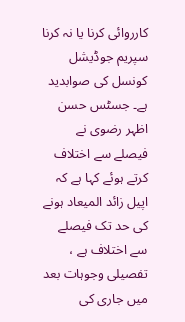کارروائی کرنا یا نہ کرنا سپریم جوڈیشل کونسل کی صوابدید ہے۔ جسٹس حسن اظہر رضوی نے فیصلے سے اختلاف کرتے ہوئے کہا ہے کہ اپیل زائد المیعاد ہونے کی حد تک فیصلے سے اختلاف ہے ، تفصیلی وجوہات بعد میں جاری کی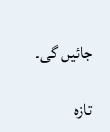جائیں گی۔

تازہ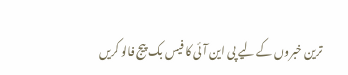ترین خبروں کے لیے پی این آئی کا فیس بک پیج فالو کریں